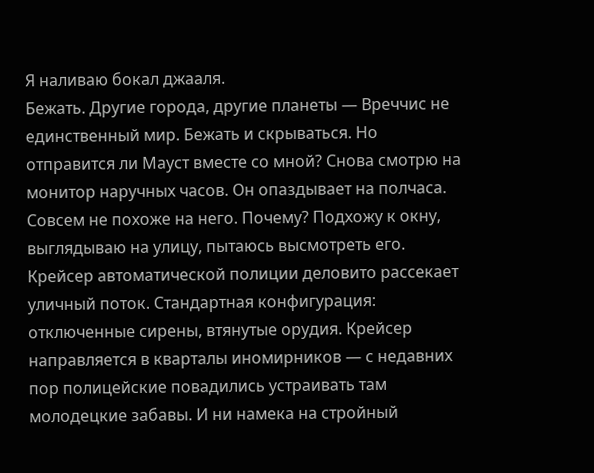Я наливаю бокал джааля.
Бежать. Другие города, другие планеты — Вреччис не единственный мир. Бежать и скрываться. Но отправится ли Мауст вместе со мной? Снова смотрю на монитор наручных часов. Он опаздывает на полчаса. Совсем не похоже на него. Почему? Подхожу к окну, выглядываю на улицу, пытаюсь высмотреть его. Крейсер автоматической полиции деловито рассекает уличный поток. Стандартная конфигурация: отключенные сирены, втянутые орудия. Крейсер направляется в кварталы иномирников — с недавних пор полицейские повадились устраивать там молодецкие забавы. И ни намека на стройный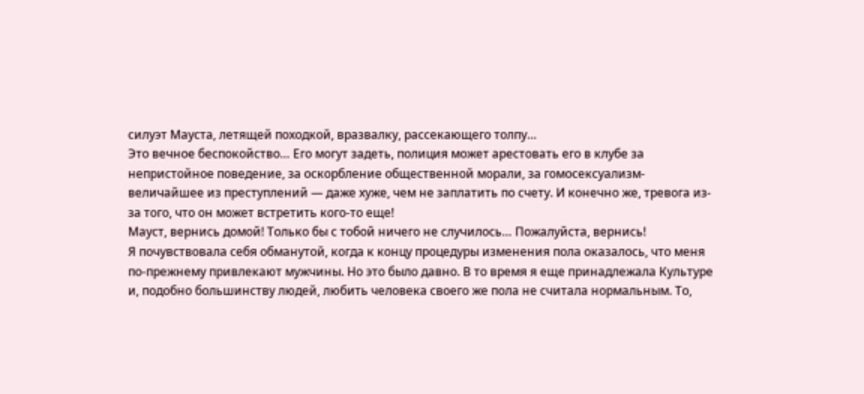силуэт Мауста, летящей походкой, вразвалку, рассекающего толпу…
Это вечное беспокойство… Его могут задеть, полиция может арестовать его в клубе за непристойное поведение, за оскорбление общественной морали, за гомосексуализм-величайшее из преступлений — даже хуже, чем не заплатить по счету. И конечно же, тревога из-за того, что он может встретить кого-то еще!
Мауст, вернись домой! Только бы с тобой ничего не случилось… Пожалуйста, вернись!
Я почувствовала себя обманутой, когда к концу процедуры изменения пола оказалось, что меня по-прежнему привлекают мужчины. Но это было давно. В то время я еще принадлежала Культуре и, подобно большинству людей, любить человека своего же пола не считала нормальным. То,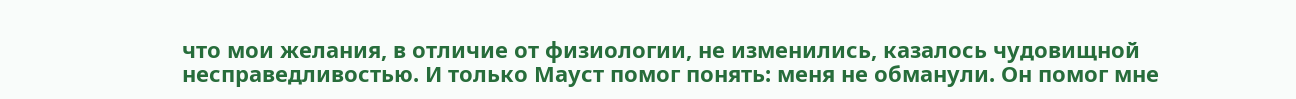что мои желания, в отличие от физиологии, не изменились, казалось чудовищной несправедливостью. И только Мауст помог понять: меня не обманули. Он помог мне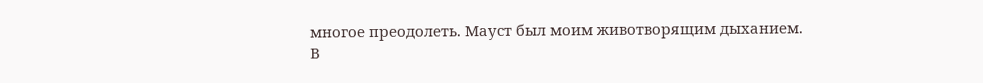многое преодолеть. Мауст был моим животворящим дыханием.
В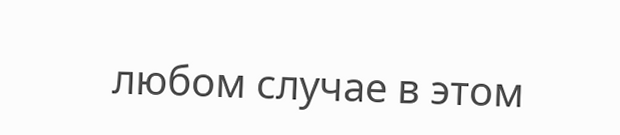любом случае в этом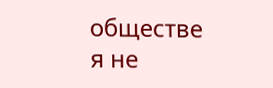обществе я не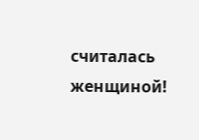считалась женщиной!